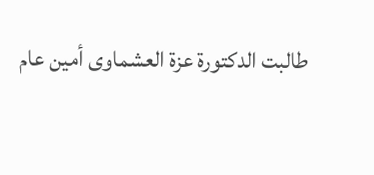طالبت الدكتورة عزة العشماوى أمين عام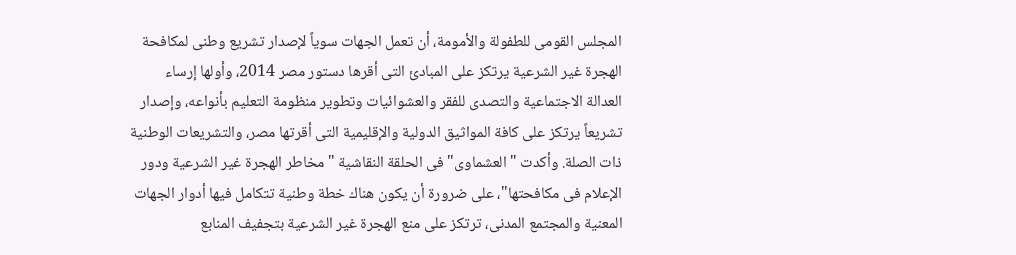المجلس القومى للطفولة والأمومة، أن تعمل الجهات سوياً لإصدار تشريع وطنى لمكافحة الهجرة غير الشرعية يرتكز على المبادئ التى أقرها دستور مصر 2014، وأولها إرساء العدالة الاجتماعية والتصدى للفقر والعشوائيات وتطوير منظومة التعليم بأنواعه، وإصدار تشريعاً يرتكز على كافة المواثيق الدولية والإقليمية التى أقرتها مصر، والتشريعات الوطنية ذات الصلة. وأكدت "العشماوى" فى الحلقة النقاشية "مخاطر الهجرة غير الشرعية ودور الإعلام فى مكافحتها"، على ضرورة أن يكون هناك خطة وطنية تتكامل فيها أدوار الجهات المعنية والمجتمع المدنى، ترتكز على منع الهجرة غير الشرعية بتجفيف المنابع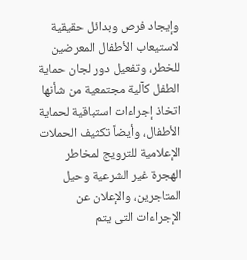وإيجاد فرص وبدائل حقيقية لاستيعاب الأطفال المعرضين للخطر، وتفعيل دور لجان حماية الطفل كآلية مجتمعية من شأنها اتخاذ إجراءات استباقية لحماية الأطفال، وأيضاً تكثيف الحملات الإعلامية للترويج لمخاطر الهجرة غير الشرعية وحيل المتاجرين، والإعلان عن الإجراءات التى يتم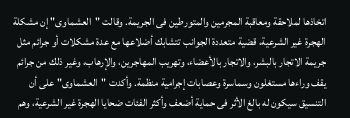اتخاذها لملاحقة ومعاقبة المجرمين والمتورطين فى الجريمة. وقالت "العشماوى" إن مشكلة الهجرة غير الشرعية، قضية متعددة الجوانب تتشابك أضلاعها مع عدة مشكلات أو جرائم مثل جريمة الاتجار بالبشر، والاتجار بالأعضاء، وتهريب المهاجرين، والإرهاب، وغير ذلك من جرائم يقف وراءها مستغلون وسماسرة وعصابات إجرامية منظمة. وأكدت "العشماوى" على أن التنسيق سيكون له بالغ الأثر فى حماية أضعف وأكثر الفئات ضحايا الهجرة غير الشرعية، وهم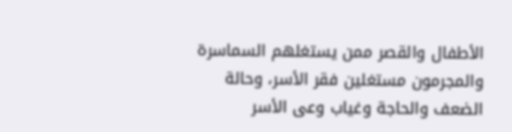الأطفال والقصر ممن يستغلهم السماسرة والمجرمون مستغلين فقر الأسر، وحالة الضعف والحاجة وغياب وعى الأسر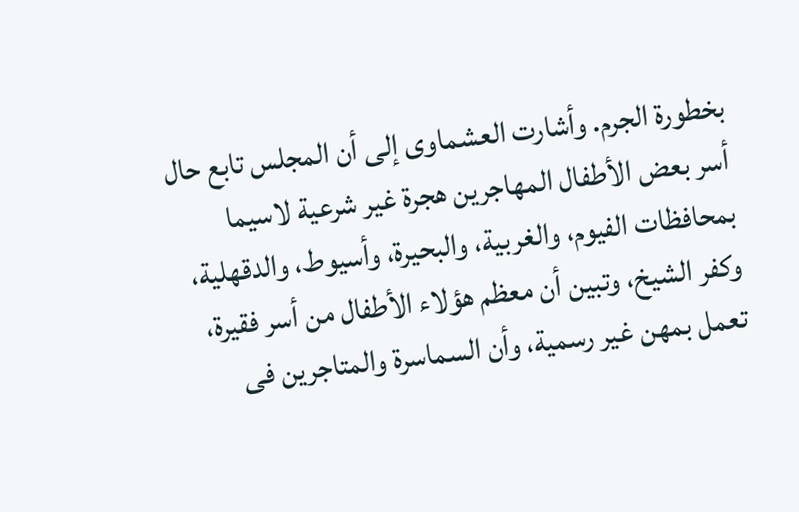بخطورة الجرم. وأشارت العشماوى إلى أن المجلس تابع حال أسر بعض الأطفال المهاجرين هجرة غير شرعية لاسيما بمحافظات الفيوم، والغربية، والبحيرة، وأسيوط، والدقهلية، وكفر الشيخ، وتبين أن معظم هؤلاء الأطفال من أسر فقيرة، تعمل بمهن غير رسمية، وأن السماسرة والمتاجرين فى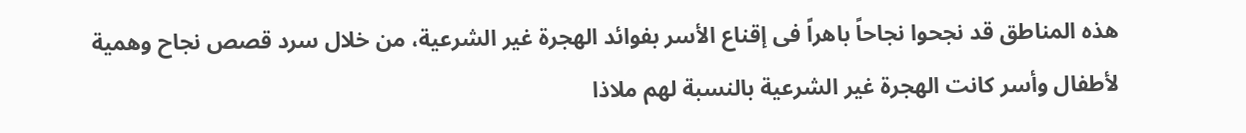هذه المناطق قد نجحوا نجاحاً باهراً فى إقناع الأسر بفوائد الهجرة غير الشرعية، من خلال سرد قصص نجاح وهمية لأطفال وأسر كانت الهجرة غير الشرعية بالنسبة لهم ملاذا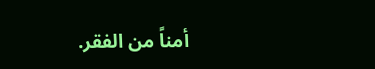أمناً من الفقر.